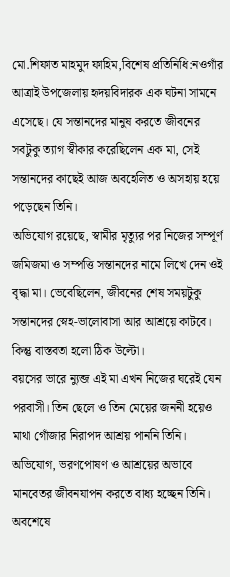মো.শিফাত মাহমুদ ফাহিম,বিশেষ প্রতিনিধি:নওগাঁর আত্রাই উপজেলায় হৃদয়বিদারক এক ঘটনা সামনে এসেছে। যে সন্তানদের মানুষ করতে জীবনের সবটুকু ত্যাগ স্বীকার করেছিলেন এক মা, সেই সন্তানদের কাছেই আজ অবহেলিত ও অসহায় হয়ে পড়েছেন তিনি।
অভিযোগ রয়েছে, স্বামীর মৃত্যুর পর নিজের সম্পূর্ণ জমিজমা ও সম্পত্তি সন্তানদের নামে লিখে দেন ওই বৃদ্ধা মা। ভেবেছিলেন, জীবনের শেষ সময়টুকু সন্তানদের স্নেহ-ভালোবাসা আর আশ্রয়ে কাটবে। কিন্তু বাস্তবতা হলো ঠিক উল্টো।
বয়সের ভারে ন্যুব্জ এই মা এখন নিজের ঘরেই যেন পরবাসী। তিন ছেলে ও তিন মেয়ের জননী হয়েও মাথা গোঁজার নিরাপদ আশ্রয় পাননি তিনি। অভিযোগ, ভরণপোষণ ও আশ্রয়ের অভাবে মানবেতর জীবনযাপন করতে বাধ্য হচ্ছেন তিনি।
অবশেষে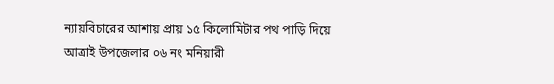ন্যায়বিচারের আশায় প্রায় ১৫ কিলোমিটার পথ পাড়ি দিয়ে আত্রাই উপজেলার ০৬ নং মনিয়ারী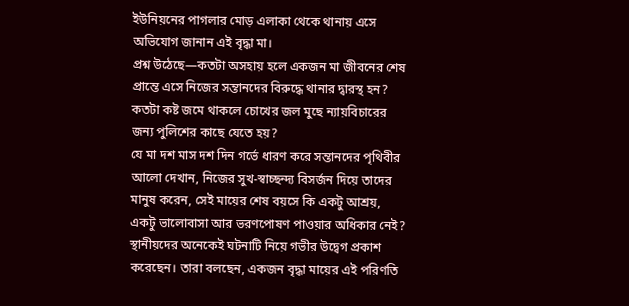ইউনিয়নের পাগলার মোড় এলাকা থেকে থানায় এসে অভিযোগ জানান এই বৃদ্ধা মা।
প্রশ্ন উঠেছে—কতটা অসহায় হলে একজন মা জীবনের শেষ প্রান্তে এসে নিজের সন্তানদের বিরুদ্ধে থানার দ্বারস্থ হন? কতটা কষ্ট জমে থাকলে চোখের জল মুছে ন্যায়বিচারের জন্য পুলিশের কাছে যেতে হয়?
যে মা দশ মাস দশ দিন গর্ভে ধারণ করে সন্তানদের পৃথিবীর আলো দেখান, নিজের সুখ-স্বাচ্ছন্দ্য বিসর্জন দিয়ে তাদের মানুষ করেন, সেই মায়ের শেষ বয়সে কি একটু আশ্রয়, একটু ভালোবাসা আর ভরণপোষণ পাওয়ার অধিকার নেই?
স্থানীয়দের অনেকেই ঘটনাটি নিয়ে গভীর উদ্বেগ প্রকাশ করেছেন। তারা বলছেন, একজন বৃদ্ধা মায়ের এই পরিণতি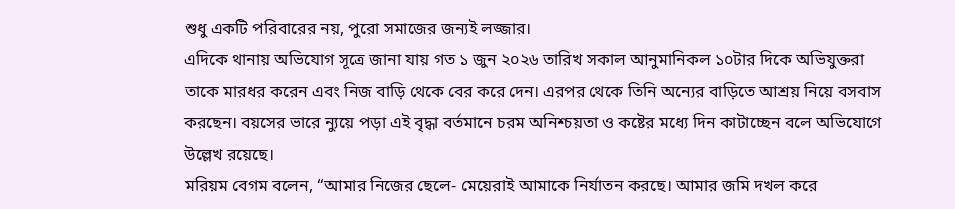শুধু একটি পরিবারের নয়, পুরো সমাজের জন্যই লজ্জার।
এদিকে থানায় অভিযোগ সূত্রে জানা যায় গত ১ জুন ২০২৬ তারিখ সকাল আনুমানিকল ১০টার দিকে অভিযুক্তরা তাকে মারধর করেন এবং নিজ বাড়ি থেকে বের করে দেন। এরপর থেকে তিনি অন্যের বাড়িতে আশ্রয় নিয়ে বসবাস করছেন। বয়সের ভারে ন্যুয়ে পড়া এই বৃদ্ধা বর্তমানে চরম অনিশ্চয়তা ও কষ্টের মধ্যে দিন কাটাচ্ছেন বলে অভিযোগে উল্লেখ রয়েছে।
মরিয়ম বেগম বলেন, “আমার নিজের ছেলে- মেয়েরাই আমাকে নির্যাতন করছে। আমার জমি দখল করে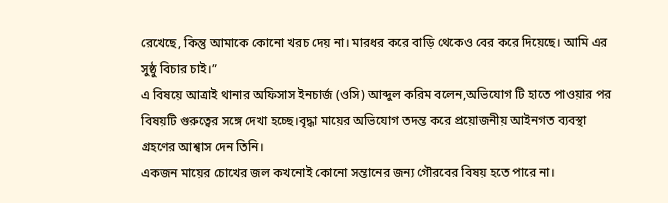রেখেছে, কিন্তু আমাকে কোনো খরচ দেয় না। মারধর করে বাড়ি থেকেও বের করে দিয়েছে। আমি এর সুষ্ঠু বিচার চাই।”
এ বিষয়ে আত্রাই থানার অফিসাস ইনচার্জ (ওসি) আব্দুল করিম বলেন,অভিযোগ টি হাতে পাওয়ার পর বিষয়টি গুরুত্বের সঙ্গে দেখা হচ্ছে।বৃদ্ধা মায়ের অভিযোগ তদন্ত করে প্রয়োজনীয় আইনগত ব্যবস্থা গ্রহণের আশ্বাস দেন তিনি।
একজন মায়ের চোখের জল কখনোই কোনো সন্তানের জন্য গৌরবের বিষয় হতে পারে না।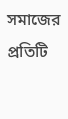সমাজের প্রতিটি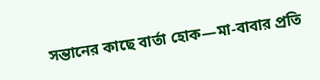সন্তানের কাছে বার্তা হোক—মা-বাবার প্রতি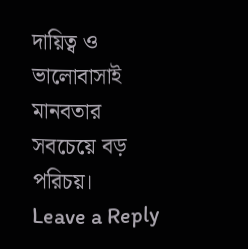দায়িত্ব ও ভালোবাসাই মানবতার সবচেয়ে বড় পরিচয়।
Leave a Reply